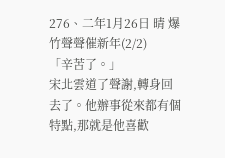276、二年1月26日 晴 爆竹聲聲催新年(2/2)
「辛苦了。」
宋北雲道了聲謝,轉身回去了。他辦事從來都有個特點,那就是他喜歡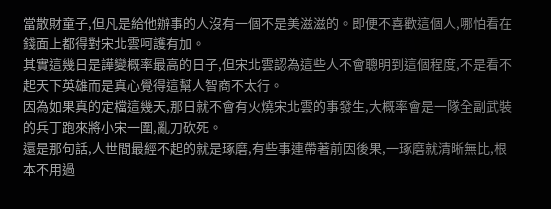當散財童子,但凡是給他辦事的人沒有一個不是美滋滋的。即便不喜歡這個人,哪怕看在錢面上都得對宋北雲呵護有加。
其實這幾日是譁變概率最高的日子,但宋北雲認為這些人不會聰明到這個程度,不是看不起天下英雄而是真心覺得這幫人智商不太行。
因為如果真的定檔這幾天,那日就不會有火燒宋北雲的事發生,大概率會是一隊全副武裝的兵丁跑來將小宋一圍,亂刀砍死。
還是那句話,人世間最經不起的就是琢磨,有些事連帶著前因後果,一琢磨就清晰無比,根本不用過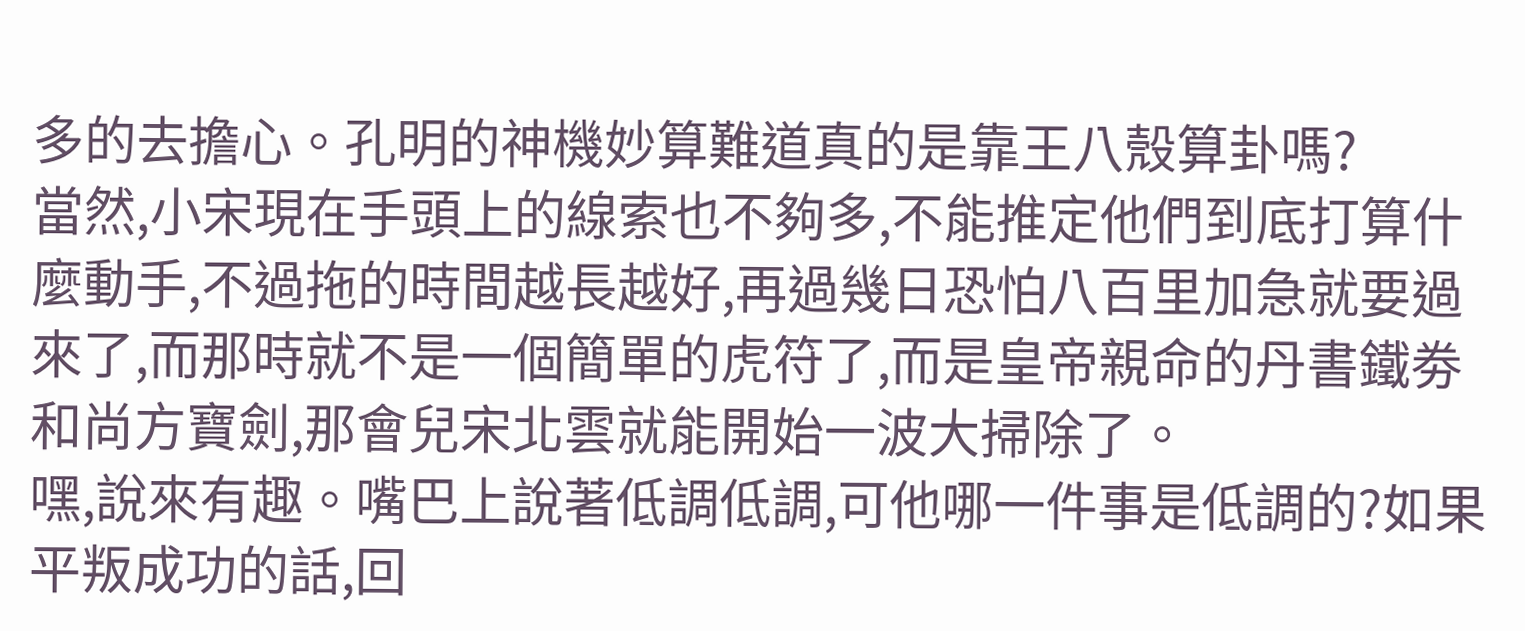多的去擔心。孔明的神機妙算難道真的是靠王八殼算卦嗎?
當然,小宋現在手頭上的線索也不夠多,不能推定他們到底打算什麼動手,不過拖的時間越長越好,再過幾日恐怕八百里加急就要過來了,而那時就不是一個簡單的虎符了,而是皇帝親命的丹書鐵劵和尚方寶劍,那會兒宋北雲就能開始一波大掃除了。
嘿,說來有趣。嘴巴上說著低調低調,可他哪一件事是低調的?如果平叛成功的話,回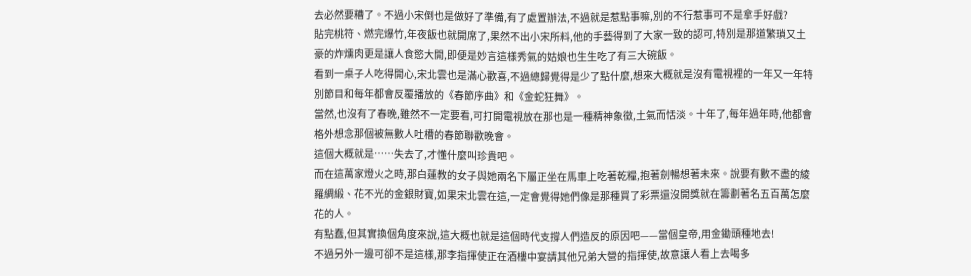去必然要糟了。不過小宋倒也是做好了準備,有了處置辦法,不過就是惹點事嘛,別的不行惹事可不是拿手好戲?
貼完桃符、燃完爆竹,年夜飯也就開席了,果然不出小宋所料,他的手藝得到了大家一致的認可,特別是那道繁瑣又土豪的炸燻肉更是讓人食慾大開,即便是妙言這樣秀氣的姑娘也生生吃了有三大碗飯。
看到一桌子人吃得開心,宋北雲也是滿心歡喜,不過總歸覺得是少了點什麼,想來大概就是沒有電視裡的一年又一年特別節目和每年都會反覆播放的《春節序曲》和《金蛇狂舞》。
當然,也沒有了春晚,雖然不一定要看,可打開電視放在那也是一種精神象徵,土氣而恬淡。十年了,每年過年時,他都會格外想念那個被無數人吐槽的春節聯歡晚會。
這個大概就是……失去了,才懂什麼叫珍貴吧。
而在這萬家燈火之時,那白蓮教的女子與她兩名下屬正坐在馬車上吃著乾糧,抱著劍暢想著未來。說要有數不盡的綾羅綢緞、花不光的金銀財寶,如果宋北雲在這,一定會覺得她們像是那種買了彩票還沒開獎就在籌劃著名五百萬怎麼花的人。
有點蠢,但其實換個角度來說,這大概也就是這個時代支撐人們造反的原因吧——當個皇帝,用金鋤頭種地去!
不過另外一邊可卻不是這樣,那李指揮使正在酒樓中宴請其他兄弟大營的指揮使,故意讓人看上去喝多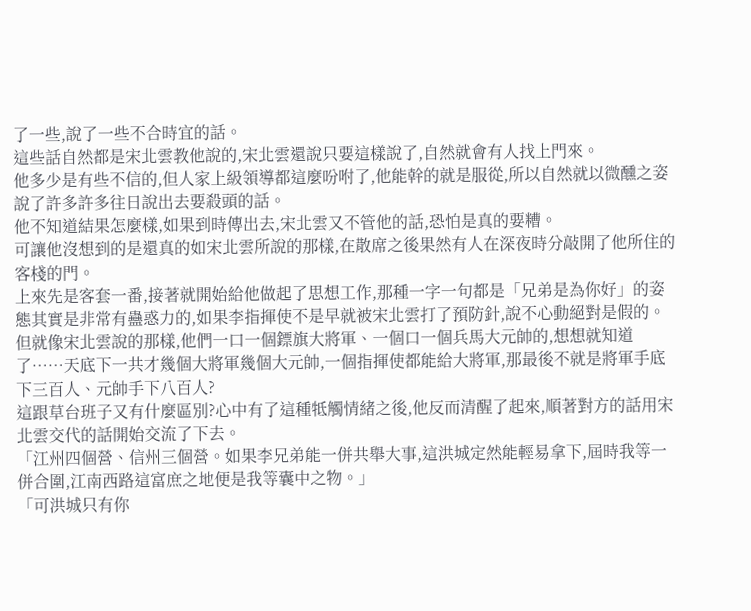了一些,說了一些不合時宜的話。
這些話自然都是宋北雲教他說的,宋北雲還說只要這樣說了,自然就會有人找上門來。
他多少是有些不信的,但人家上級領導都這麼吩咐了,他能幹的就是服從,所以自然就以微醺之姿說了許多許多往日說出去要殺頭的話。
他不知道結果怎麼樣,如果到時傳出去,宋北雲又不管他的話,恐怕是真的要糟。
可讓他沒想到的是還真的如宋北雲所說的那樣,在散席之後果然有人在深夜時分敲開了他所住的客棧的門。
上來先是客套一番,接著就開始給他做起了思想工作,那種一字一句都是「兄弟是為你好」的姿態其實是非常有蠱惑力的,如果李指揮使不是早就被宋北雲打了預防針,說不心動絕對是假的。
但就像宋北雲說的那樣,他們一口一個鏢旗大將軍、一個口一個兵馬大元帥的,想想就知道了……天底下一共才幾個大將軍幾個大元帥,一個指揮使都能給大將軍,那最後不就是將軍手底下三百人、元帥手下八百人?
這跟草台班子又有什麼區別?心中有了這種牴觸情緒之後,他反而清醒了起來,順著對方的話用宋北雲交代的話開始交流了下去。
「江州四個營、信州三個營。如果李兄弟能一併共舉大事,這洪城定然能輕易拿下,屆時我等一併合圍,江南西路這富庶之地便是我等囊中之物。」
「可洪城只有你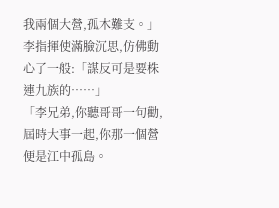我兩個大營,孤木難支。」李指揮使滿臉沉思,仿佛動心了一般:「謀反可是要株連九族的……」
「李兄弟,你聽哥哥一句勸,屆時大事一起,你那一個營便是江中孤島。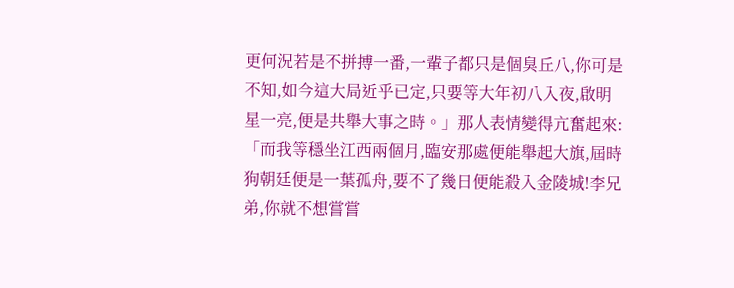更何況若是不拼搏一番,一輩子都只是個臭丘八,你可是不知,如今這大局近乎已定,只要等大年初八入夜,啟明星一亮,便是共舉大事之時。」那人表情變得亢奮起來:「而我等穩坐江西兩個月,臨安那處便能舉起大旗,屆時狗朝廷便是一葉孤舟,要不了幾日便能殺入金陵城!李兄弟,你就不想嘗嘗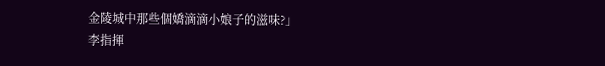金陵城中那些個嬌滴滴小娘子的滋味?」
李指揮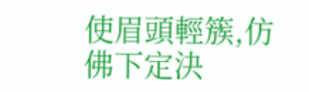使眉頭輕簇,仿佛下定決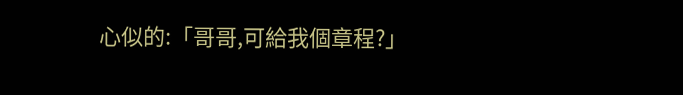心似的:「哥哥,可給我個章程?」